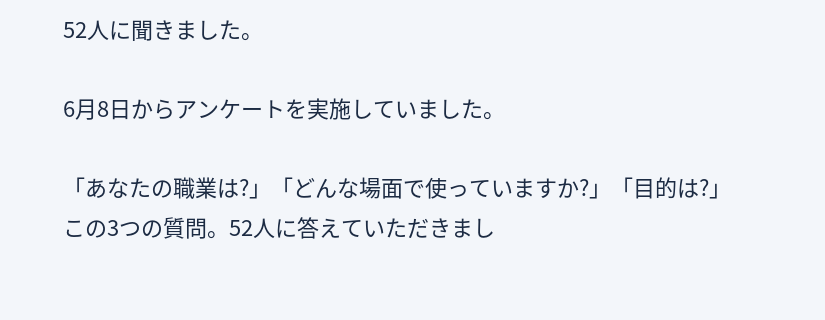52人に聞きました。

6月8日からアンケートを実施していました。

「あなたの職業は?」「どんな場面で使っていますか?」「目的は?」
この3つの質問。52人に答えていただきまし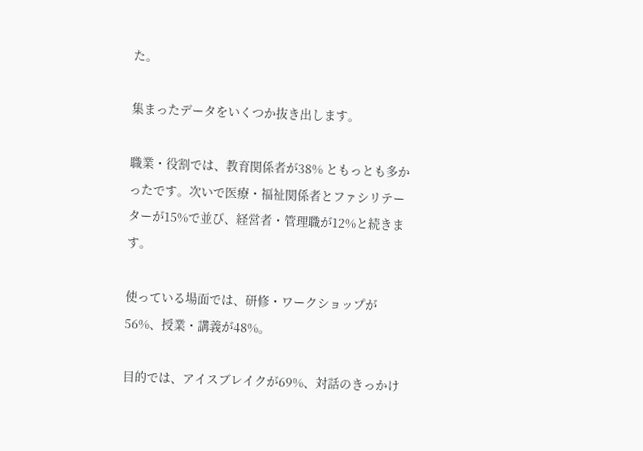た。

集まったデータをいくつか抜き出します。

職業・役割では、教育関係者が38% ともっとも多かったです。次いで医療・福祉関係者とファシリテーターが15%で並び、経営者・管理職が12%と続きます。

使っている場面では、研修・ワークショップが56%、授業・講義が48%。

目的では、アイスブレイクが69%、対話のきっかけ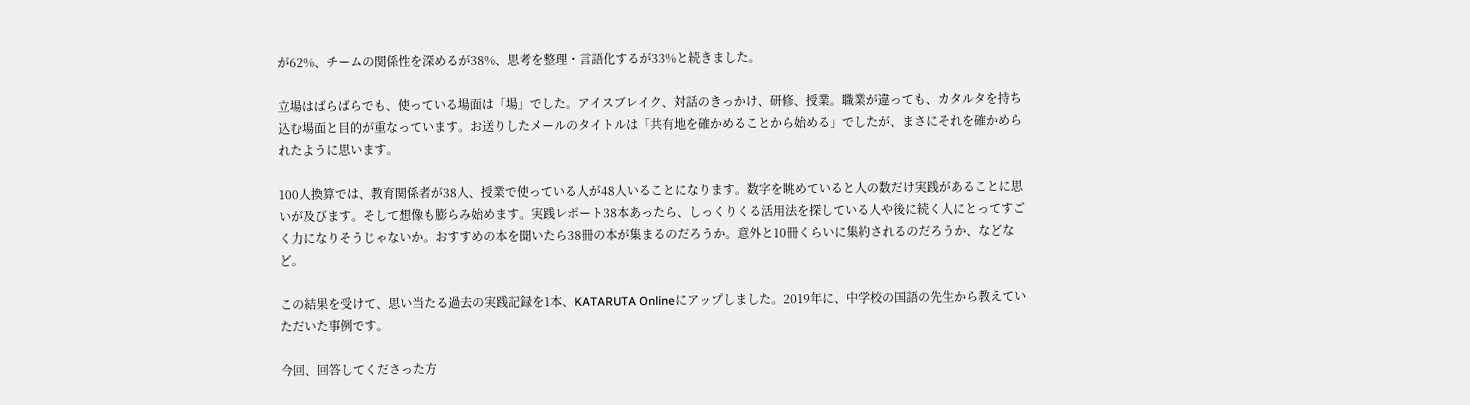が62%、チームの関係性を深めるが38%、思考を整理・言語化するが33%と続きました。

立場はばらばらでも、使っている場面は「場」でした。アイスブレイク、対話のきっかけ、研修、授業。職業が違っても、カタルタを持ち込む場面と目的が重なっています。お送りしたメールのタイトルは「共有地を確かめることから始める」でしたが、まさにそれを確かめられたように思います。

100人換算では、教育関係者が38人、授業で使っている人が48人いることになります。数字を眺めていると人の数だけ実践があることに思いが及びます。そして想像も膨らみ始めます。実践レポート38本あったら、しっくりくる活用法を探している人や後に続く人にとってすごく力になりそうじゃないか。おすすめの本を聞いたら38冊の本が集まるのだろうか。意外と10冊くらいに集約されるのだろうか、などなど。

この結果を受けて、思い当たる過去の実践記録を1本、KATARUTA Onlineにアップしました。2019年に、中学校の国語の先生から教えていただいた事例です。

今回、回答してくださった方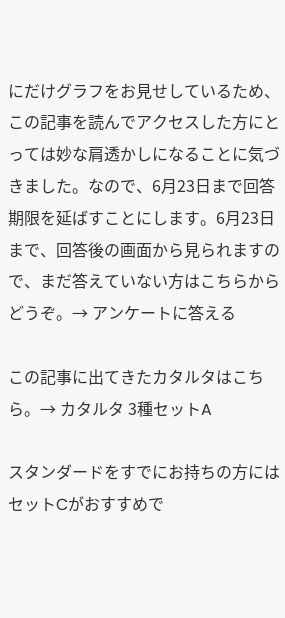にだけグラフをお見せしているため、この記事を読んでアクセスした方にとっては妙な肩透かしになることに気づきました。なので、6月23日まで回答期限を延ばすことにします。6月23日まで、回答後の画面から見られますので、まだ答えていない方はこちらからどうぞ。→ アンケートに答える

この記事に出てきたカタルタはこちら。→ カタルタ 3種セットA

スタンダードをすでにお持ちの方にはセットCがおすすめで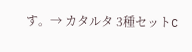す。→ カタルタ 3種セットC